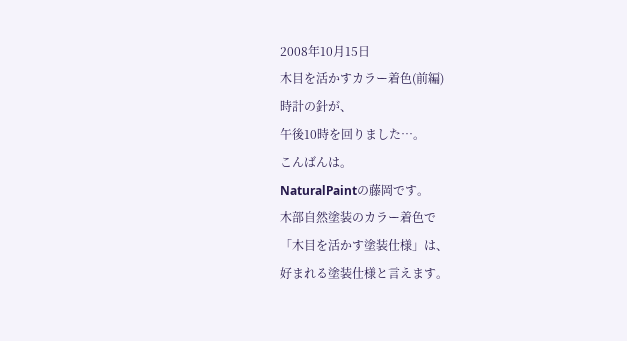2008年10月15日
木目を活かすカラー着色(前編)
時計の針が、
午後10時を回りました…。
こんばんは。
NaturalPaintの藤岡です。
木部自然塗装のカラー着色で
「木目を活かす塗装仕様」は、
好まれる塗装仕様と言えます。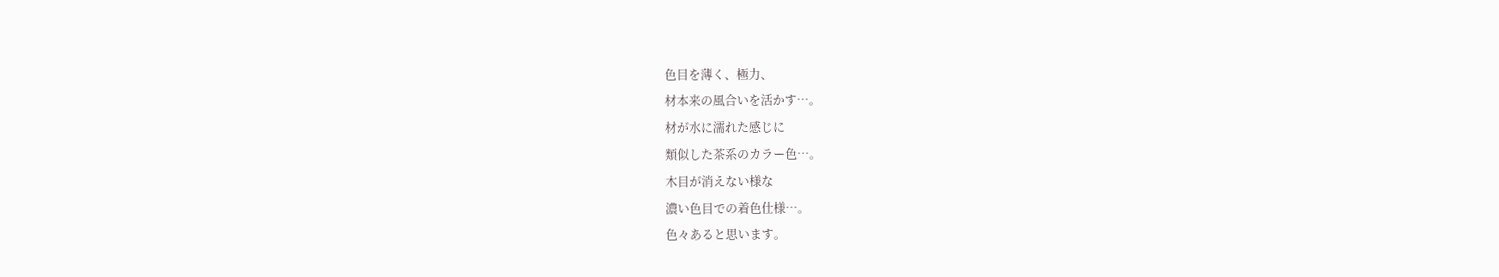色目を薄く、極力、
材本来の風合いを活かす…。
材が水に濡れた感じに
類似した茶系のカラー色…。
木目が消えない様な
濃い色目での着色仕様…。
色々あると思います。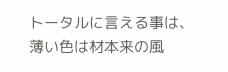トータルに言える事は、
薄い色は材本来の風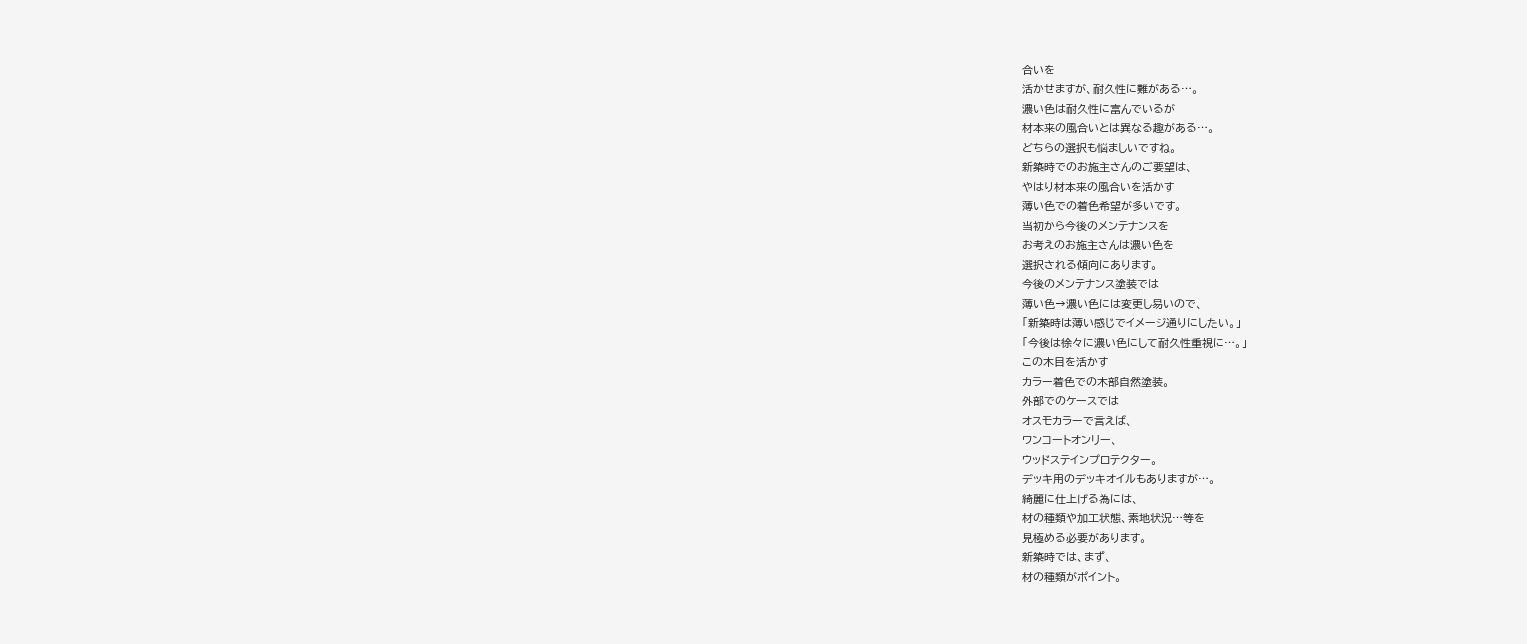合いを
活かせますが、耐久性に難がある…。
濃い色は耐久性に富んでいるが
材本来の風合いとは異なる趣がある…。
どちらの選択も悩ましいですね。
新築時でのお施主さんのご要望は、
やはり材本来の風合いを活かす
薄い色での着色希望が多いです。
当初から今後のメンテナンスを
お考えのお施主さんは濃い色を
選択される傾向にあります。
今後のメンテナンス塗装では
薄い色→濃い色には変更し易いので、
「新築時は薄い感じでイメージ通りにしたい。」
「今後は徐々に濃い色にして耐久性重視に…。」
この木目を活かす
カラー着色での木部自然塗装。
外部でのケースでは
オスモカラーで言えば、
ワンコートオンリー、
ウッドステインプロテクター。
デッキ用のデッキオイルもありますが…。
綺麗に仕上げる為には、
材の種類や加工状態、素地状況…等を
見極める必要があります。
新築時では、まず、
材の種類がポイント。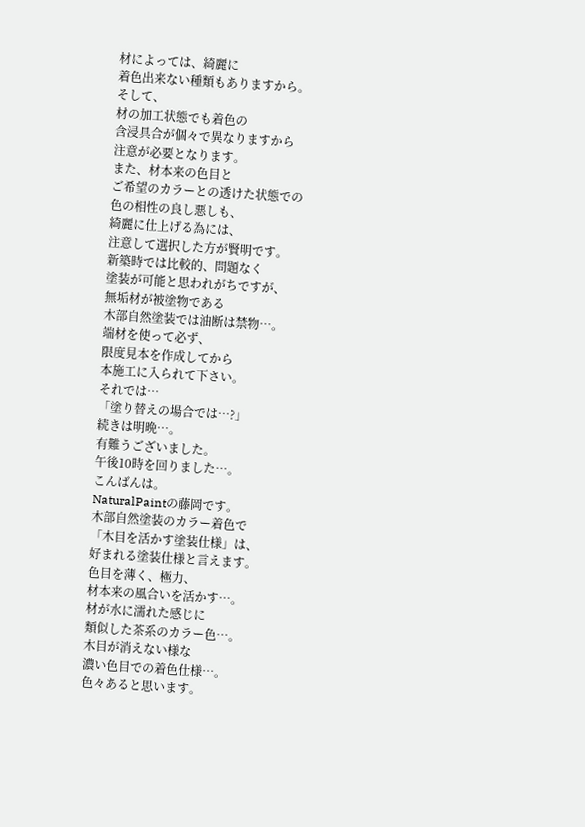材によっては、綺麗に
着色出来ない種類もありますから。
そして、
材の加工状態でも着色の
含浸具合が個々で異なりますから
注意が必要となります。
また、材本来の色目と
ご希望のカラーとの透けた状態での
色の相性の良し悪しも、
綺麗に仕上げる為には、
注意して選択した方が賢明です。
新築時では比較的、問題なく
塗装が可能と思われがちですが、
無垢材が被塗物である
木部自然塗装では油断は禁物…。
端材を使って必ず、
限度見本を作成してから
本施工に入られて下さい。
それでは…
「塗り替えの場合では…?」
続きは明晩…。
有難うございました。
午後10時を回りました…。
こんばんは。
NaturalPaintの藤岡です。
木部自然塗装のカラー着色で
「木目を活かす塗装仕様」は、
好まれる塗装仕様と言えます。
色目を薄く、極力、
材本来の風合いを活かす…。
材が水に濡れた感じに
類似した茶系のカラー色…。
木目が消えない様な
濃い色目での着色仕様…。
色々あると思います。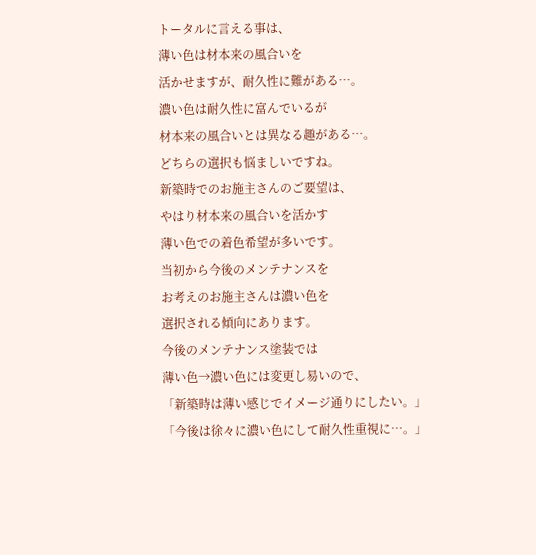トータルに言える事は、
薄い色は材本来の風合いを
活かせますが、耐久性に難がある…。
濃い色は耐久性に富んでいるが
材本来の風合いとは異なる趣がある…。
どちらの選択も悩ましいですね。
新築時でのお施主さんのご要望は、
やはり材本来の風合いを活かす
薄い色での着色希望が多いです。
当初から今後のメンテナンスを
お考えのお施主さんは濃い色を
選択される傾向にあります。
今後のメンテナンス塗装では
薄い色→濃い色には変更し易いので、
「新築時は薄い感じでイメージ通りにしたい。」
「今後は徐々に濃い色にして耐久性重視に…。」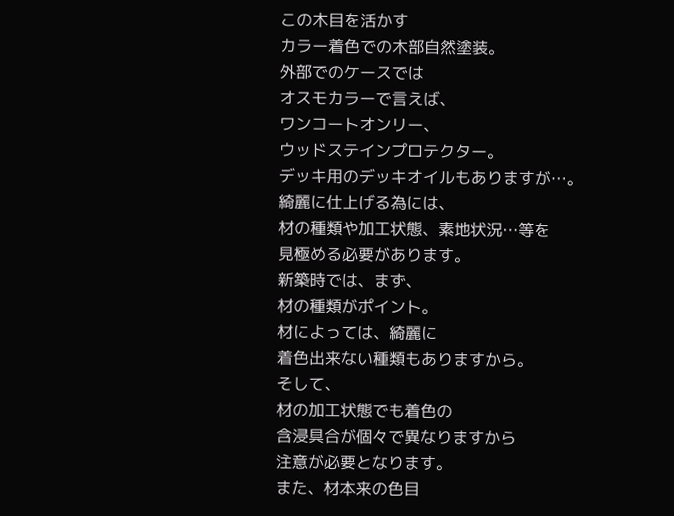この木目を活かす
カラー着色での木部自然塗装。
外部でのケースでは
オスモカラーで言えば、
ワンコートオンリー、
ウッドステインプロテクター。
デッキ用のデッキオイルもありますが…。
綺麗に仕上げる為には、
材の種類や加工状態、素地状況…等を
見極める必要があります。
新築時では、まず、
材の種類がポイント。
材によっては、綺麗に
着色出来ない種類もありますから。
そして、
材の加工状態でも着色の
含浸具合が個々で異なりますから
注意が必要となります。
また、材本来の色目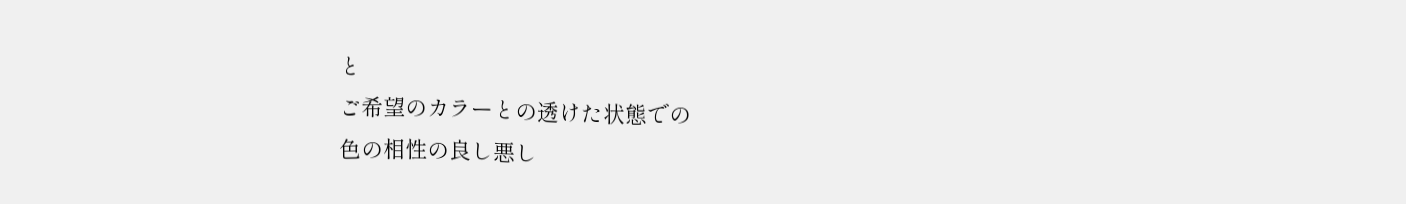と
ご希望のカラーとの透けた状態での
色の相性の良し悪し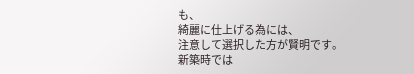も、
綺麗に仕上げる為には、
注意して選択した方が賢明です。
新築時では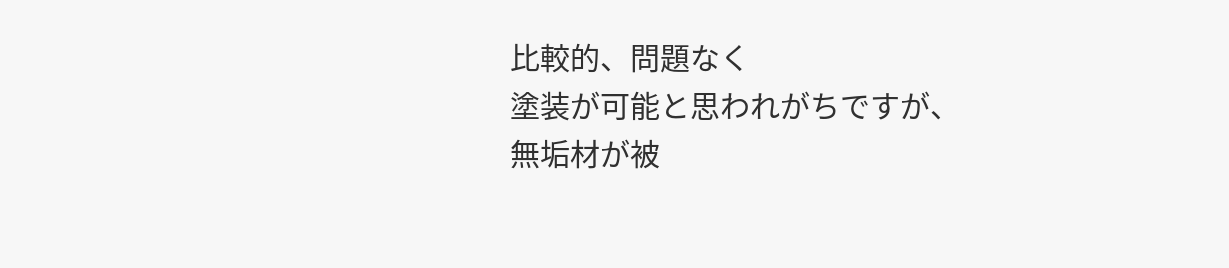比較的、問題なく
塗装が可能と思われがちですが、
無垢材が被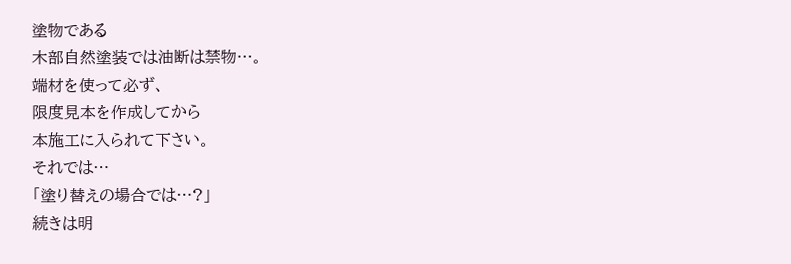塗物である
木部自然塗装では油断は禁物…。
端材を使って必ず、
限度見本を作成してから
本施工に入られて下さい。
それでは…
「塗り替えの場合では…?」
続きは明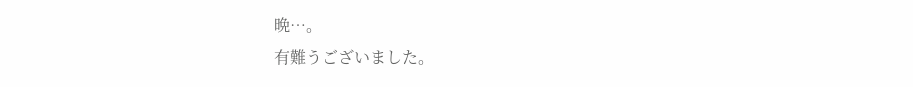晩…。
有難うございました。